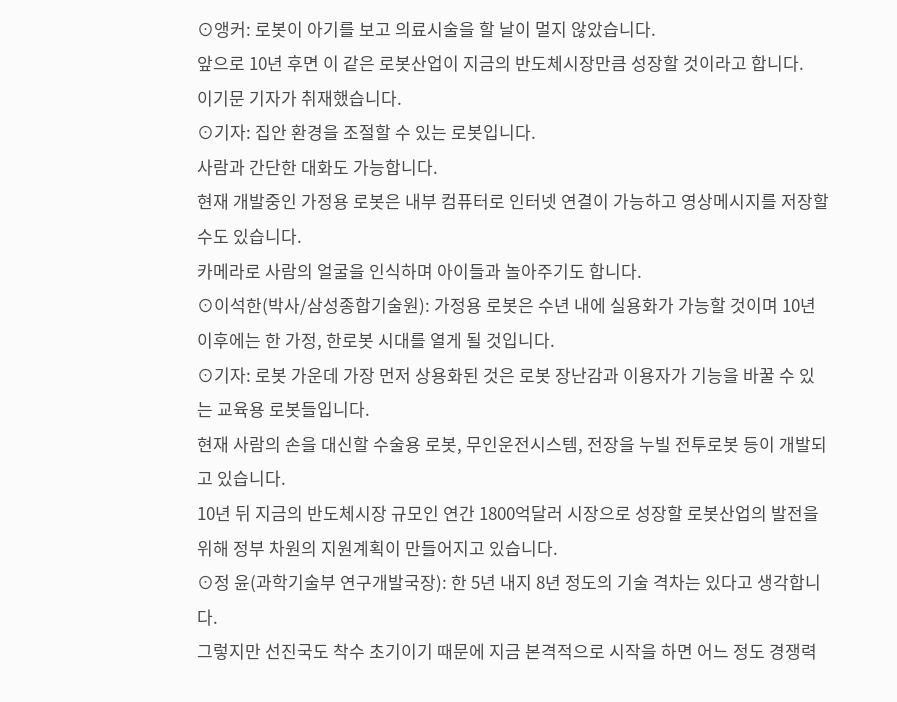⊙앵커: 로봇이 아기를 보고 의료시술을 할 날이 멀지 않았습니다.
앞으로 10년 후면 이 같은 로봇산업이 지금의 반도체시장만큼 성장할 것이라고 합니다.
이기문 기자가 취재했습니다.
⊙기자: 집안 환경을 조절할 수 있는 로봇입니다.
사람과 간단한 대화도 가능합니다.
현재 개발중인 가정용 로봇은 내부 컴퓨터로 인터넷 연결이 가능하고 영상메시지를 저장할 수도 있습니다.
카메라로 사람의 얼굴을 인식하며 아이들과 놀아주기도 합니다.
⊙이석한(박사/삼성종합기술원): 가정용 로봇은 수년 내에 실용화가 가능할 것이며 10년 이후에는 한 가정, 한로봇 시대를 열게 될 것입니다.
⊙기자: 로봇 가운데 가장 먼저 상용화된 것은 로봇 장난감과 이용자가 기능을 바꿀 수 있는 교육용 로봇들입니다.
현재 사람의 손을 대신할 수술용 로봇, 무인운전시스템, 전장을 누빌 전투로봇 등이 개발되고 있습니다.
10년 뒤 지금의 반도체시장 규모인 연간 1800억달러 시장으로 성장할 로봇산업의 발전을 위해 정부 차원의 지원계획이 만들어지고 있습니다.
⊙정 윤(과학기술부 연구개발국장): 한 5년 내지 8년 정도의 기술 격차는 있다고 생각합니다.
그렇지만 선진국도 착수 초기이기 때문에 지금 본격적으로 시작을 하면 어느 정도 경쟁력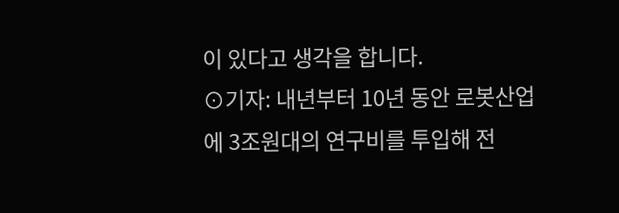이 있다고 생각을 합니다.
⊙기자: 내년부터 10년 동안 로봇산업에 3조원대의 연구비를 투입해 전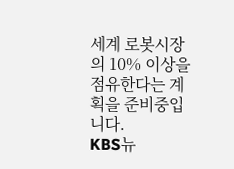세계 로봇시장의 10% 이상을 점유한다는 계획을 준비중입니다.
KBS뉴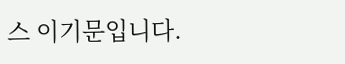스 이기문입니다.